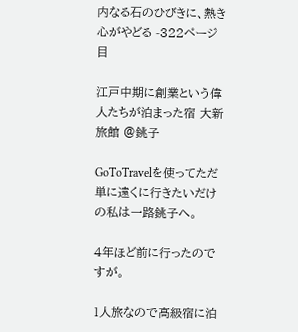内なる石のひびきに、熱き心がやどる -322ページ目

江戸中期に創業という偉人たちが泊まった宿 大新旅館 @銚子

GoToTravelを使ってただ単に遠くに行きたいだけの私は一路銚子へ。

4年ほど前に行ったのですが。

1人旅なので高級宿に泊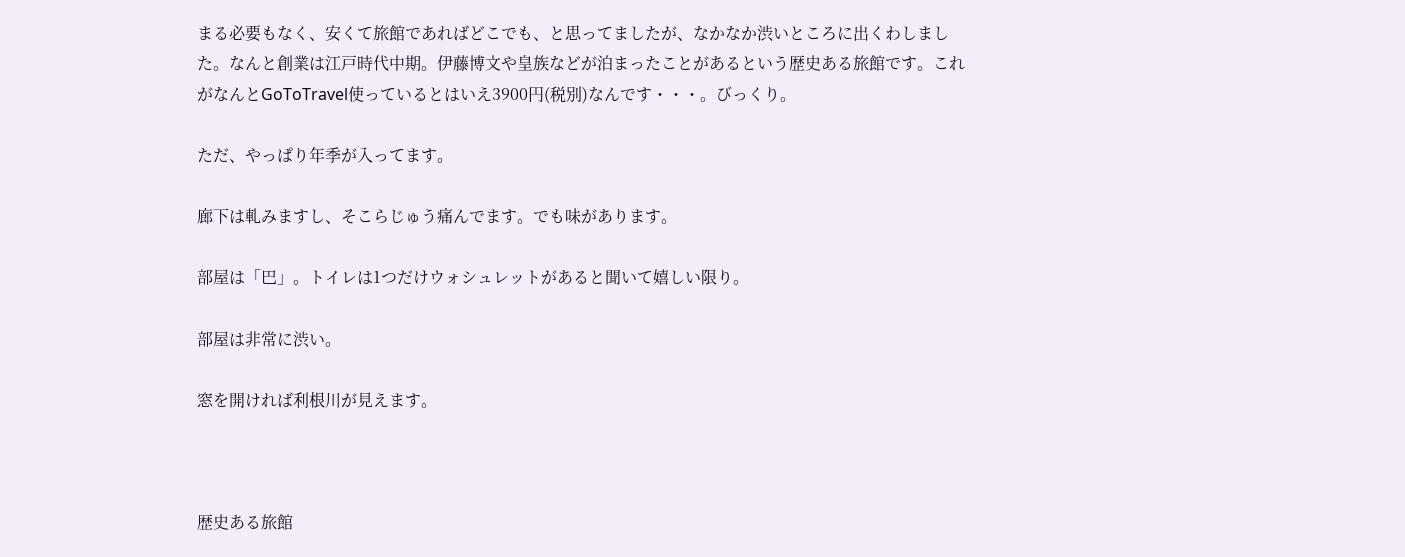まる必要もなく、安くて旅館であればどこでも、と思ってましたが、なかなか渋いところに出くわしました。なんと創業は江戸時代中期。伊藤博文や皇族などが泊まったことがあるという歴史ある旅館です。これがなんとGoToTravel使っているとはいえ3900円(税別)なんです・・・。びっくり。

ただ、やっぱり年季が入ってます。

廊下は軋みますし、そこらじゅう痛んでます。でも味があります。

部屋は「巴」。トイレは1つだけウォシュレットがあると聞いて嬉しい限り。

部屋は非常に渋い。

窓を開ければ利根川が見えます。



歴史ある旅館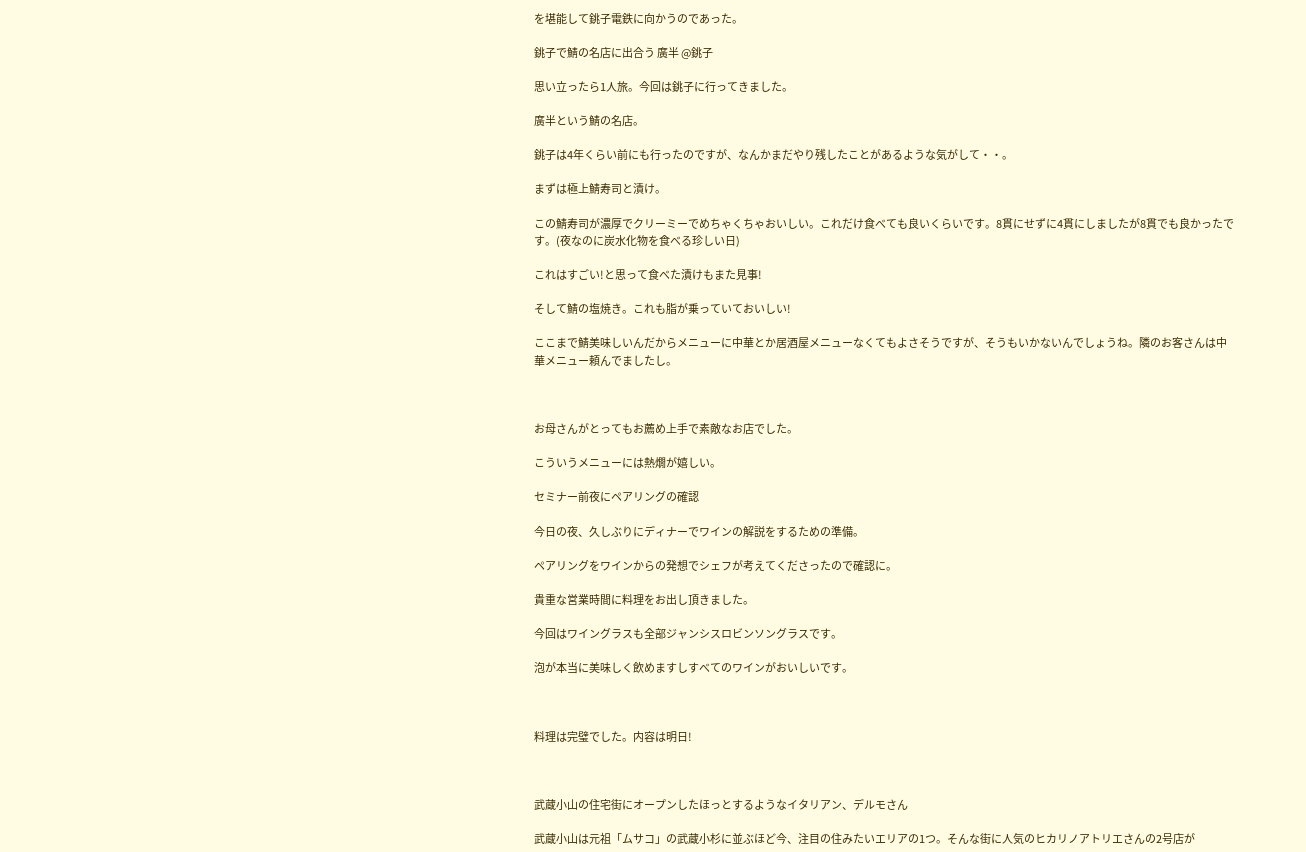を堪能して銚子電鉄に向かうのであった。

銚子で鯖の名店に出合う 廣半 @銚子

思い立ったら1人旅。今回は銚子に行ってきました。

廣半という鯖の名店。

銚子は4年くらい前にも行ったのですが、なんかまだやり残したことがあるような気がして・・。

まずは極上鯖寿司と漬け。

この鯖寿司が濃厚でクリーミーでめちゃくちゃおいしい。これだけ食べても良いくらいです。8貫にせずに4貫にしましたが8貫でも良かったです。(夜なのに炭水化物を食べる珍しい日)

これはすごい!と思って食べた漬けもまた見事!

そして鯖の塩焼き。これも脂が乗っていておいしい!

ここまで鯖美味しいんだからメニューに中華とか居酒屋メニューなくてもよさそうですが、そうもいかないんでしょうね。隣のお客さんは中華メニュー頼んでましたし。



お母さんがとってもお薦め上手で素敵なお店でした。

こういうメニューには熱燗が嬉しい。

セミナー前夜にペアリングの確認

今日の夜、久しぶりにディナーでワインの解説をするための準備。

ペアリングをワインからの発想でシェフが考えてくださったので確認に。

貴重な営業時間に料理をお出し頂きました。

今回はワイングラスも全部ジャンシスロビンソングラスです。

泡が本当に美味しく飲めますしすべてのワインがおいしいです。



料理は完璧でした。内容は明日!



武蔵小山の住宅街にオープンしたほっとするようなイタリアン、デルモさん

武蔵小山は元祖「ムサコ」の武蔵小杉に並ぶほど今、注目の住みたいエリアの1つ。そんな街に人気のヒカリノアトリエさんの2号店が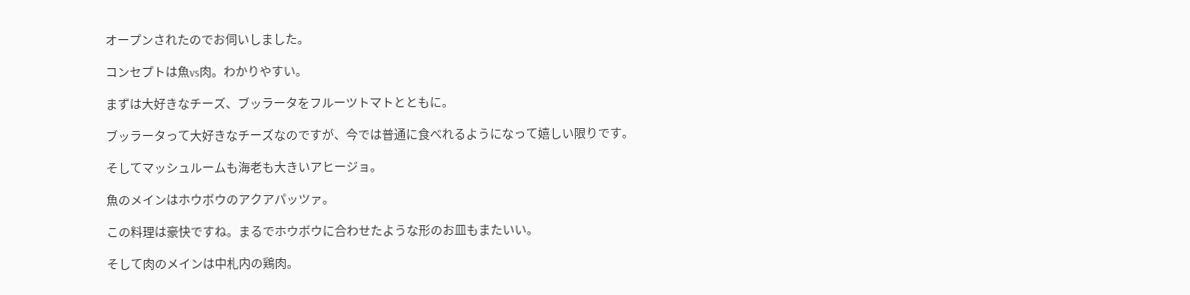オープンされたのでお伺いしました。

コンセプトは魚vs肉。わかりやすい。

まずは大好きなチーズ、ブッラータをフルーツトマトとともに。

ブッラータって大好きなチーズなのですが、今では普通に食べれるようになって嬉しい限りです。

そしてマッシュルームも海老も大きいアヒージョ。

魚のメインはホウボウのアクアパッツァ。

この料理は豪快ですね。まるでホウボウに合わせたような形のお皿もまたいい。

そして肉のメインは中札内の鶏肉。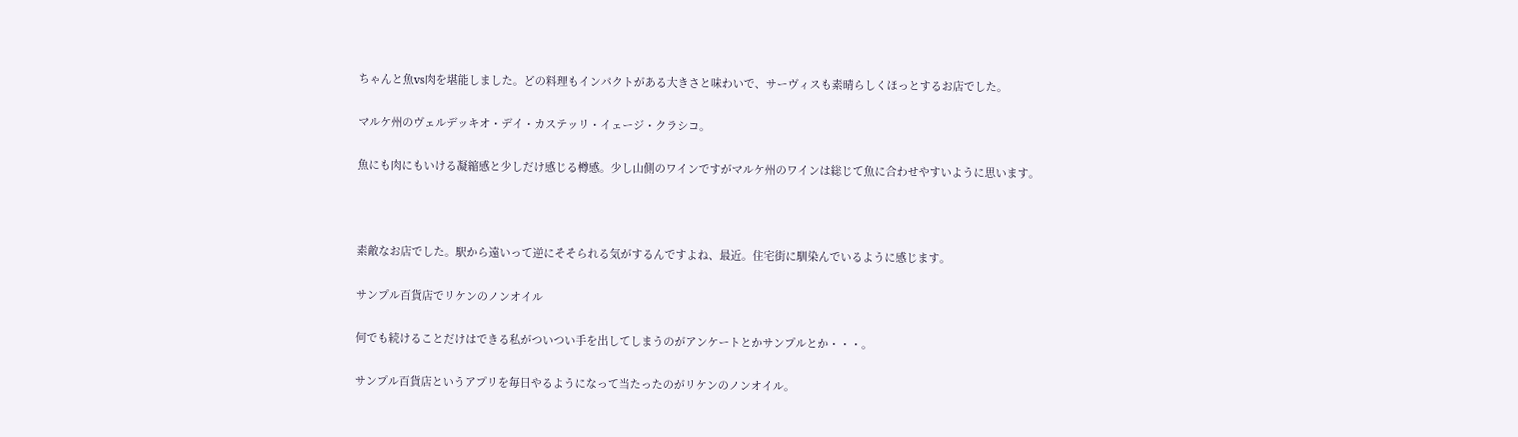ちゃんと魚vs肉を堪能しました。どの料理もインパクトがある大きさと味わいで、サーヴィスも素晴らしくほっとするお店でした。

マルケ州のヴェルデッキオ・デイ・カステッリ・イェージ・クラシコ。

魚にも肉にもいける凝縮感と少しだけ感じる樽感。少し山側のワインですがマルケ州のワインは総じて魚に合わせやすいように思います。



素敵なお店でした。駅から遠いって逆にそそられる気がするんですよね、最近。住宅街に馴染んでいるように感じます。

サンプル百貨店でリケンのノンオイル

何でも続けることだけはできる私がついつい手を出してしまうのがアンケートとかサンプルとか・・・。

サンプル百貨店というアプリを毎日やるようになって当たったのがリケンのノンオイル。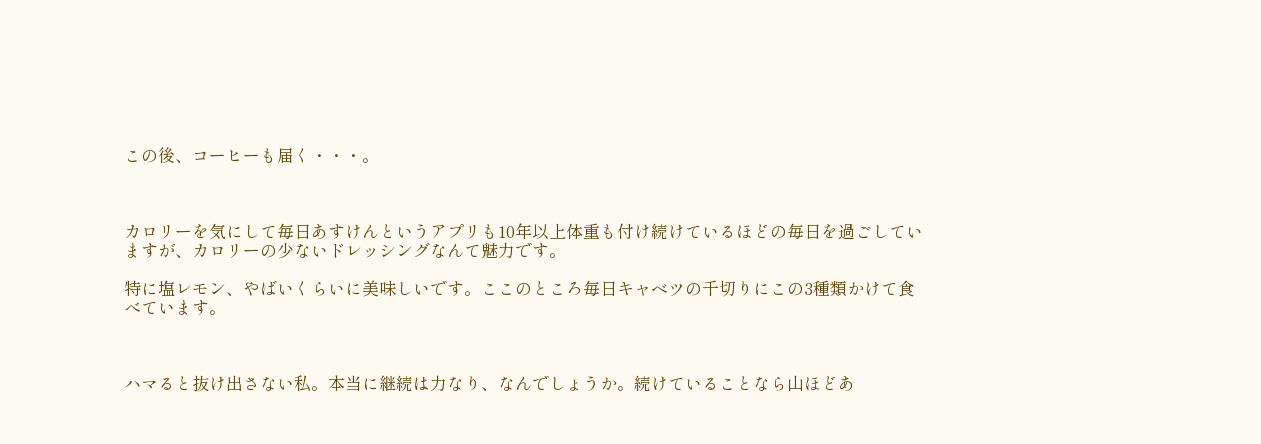この後、コーヒーも届く・・・。



カロリーを気にして毎日あすけんというアプリも10年以上体重も付け続けているほどの毎日を過ごしていますが、カロリーの少ないドレッシングなんて魅力です。

特に塩レモン、やばいくらいに美味しいです。ここのところ毎日キャベツの千切りにこの3種類かけて食べています。



ハマると抜け出さない私。本当に継続は力なり、なんでしょうか。続けていることなら山ほどあ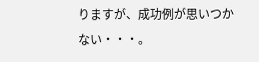りますが、成功例が思いつかない・・・。